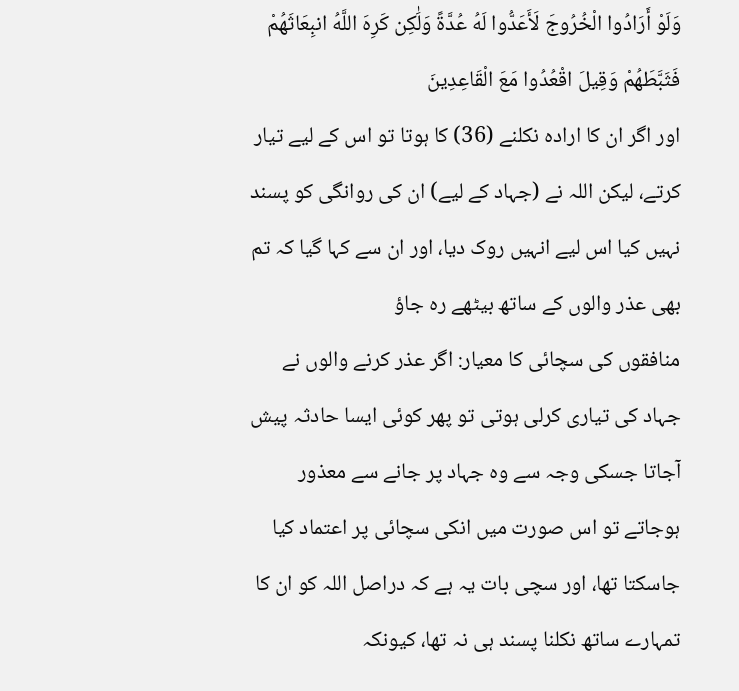وَلَوْ أَرَادُوا الْخُرُوجَ لَأَعَدُّوا لَهُ عُدَّةً وَلَٰكِن كَرِهَ اللَّهُ انبِعَاثَهُمْ فَثَبَّطَهُمْ وَقِيلَ اقْعُدُوا مَعَ الْقَاعِدِينَ
اور اگر ان کا ارادہ نکلنے (36) کا ہوتا تو اس کے لیے تیار کرتے، لیکن اللہ نے (جہاد کے لیے) ان کی روانگی کو پسند نہیں کیا اس لیے انہیں روک دیا، اور ان سے کہا گیا کہ تم بھی عذر والوں کے ساتھ بیٹھے رہ جاؤ
منافقوں کی سچائی کا معیار: اگر عذر کرنے والوں نے جہاد کی تیاری کرلی ہوتی تو پھر کوئی ایسا حادثہ پیش آجاتا جسکی وجہ سے وہ جہاد پر جانے سے معذور ہوجاتے تو اس صورت میں انکی سچائی پر اعتماد کیا جاسکتا تھا، اور سچی بات یہ ہے کہ دراصل اللہ کو ان کا تمہارے ساتھ نکلنا پسند ہی نہ تھا، کیونکہ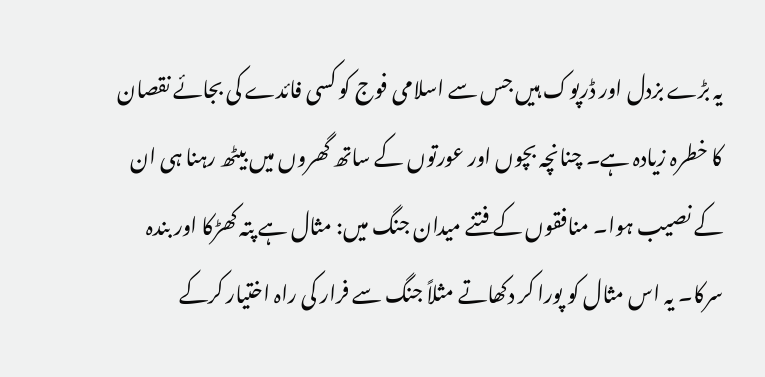یہ بڑے بزدل اور ڈرپوک ہیں جس سے اسلامی فوج کو کسی فائدے کی بجائے نقصان کا خطرہ زیادہ ہے۔ چنانچہ بچوں اور عورتوں کے ساتھ گھروں میں بیٹھ رہنا ہی ان کے نصیب ہوا۔ منافقوں کے فتنے میدان جنگ میں: مثال ہے پتہ کھڑکا اور بندہ سرکا۔ یہ اس مثال کو پورا کر دکھاتے مثلاً جنگ سے فرار کی راہ اختیار کرکے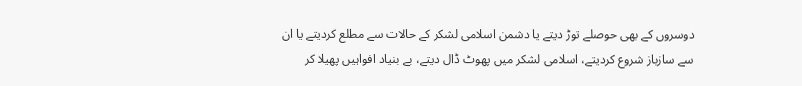دوسروں کے بھی حوصلے توڑ دیتے یا دشمن اسلامی لشکر کے حالات سے مطلع کردیتے یا ان سے سازباز شروع کردیتے، اسلامی لشکر میں پھوٹ ڈال دیتے، بے بنیاد افواہیں پھیلا کر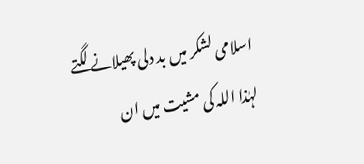اسلامی لشکر میں بد دلی پھیلانے لگتے لہٰذا اللہ کی مشیت میں ان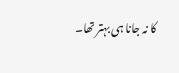کا نہ جانا ہی بہتر تھا۔